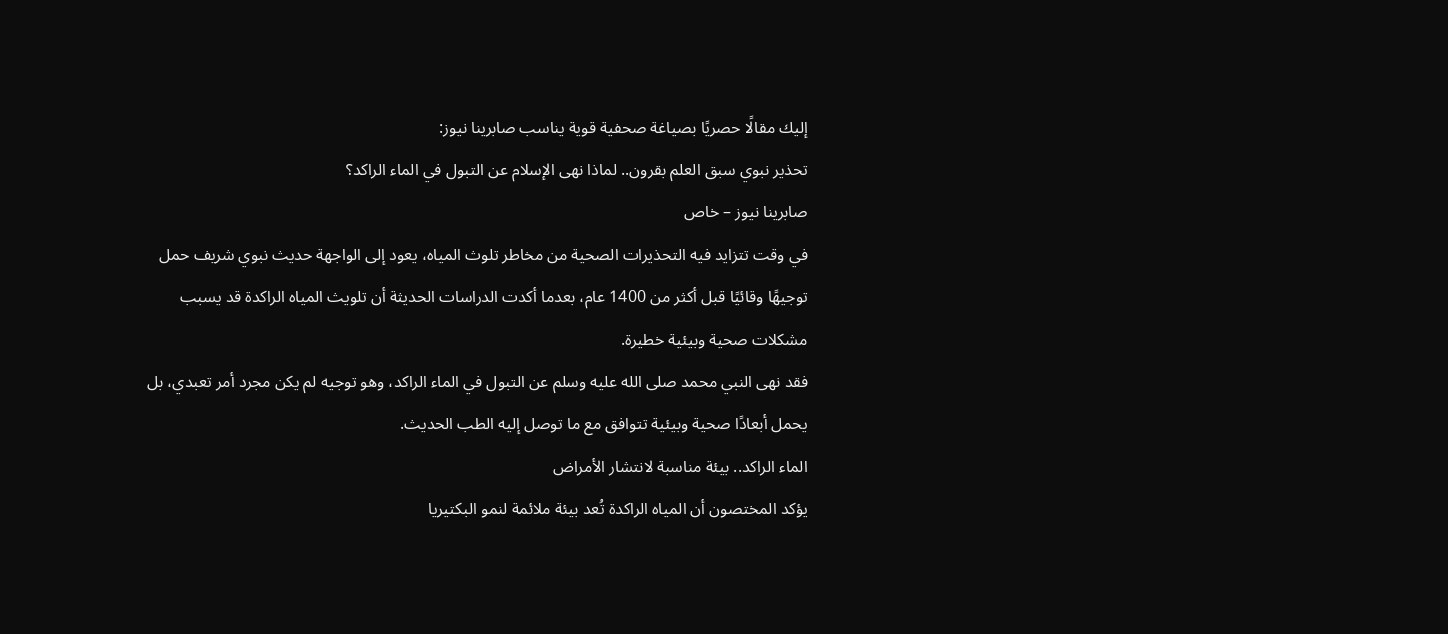إليك مقالًا حصريًا بصياغة صحفية قوية يناسب صابرينا نيوز:
تحذير نبوي سبق العلم بقرون.. لماذا نهى الإسلام عن التبول في الماء الراكد؟
صابرينا نيوز – خاص
في وقت تتزايد فيه التحذيرات الصحية من مخاطر تلوث المياه، يعود إلى الواجهة حديث نبوي شريف حمل توجيهًا وقائيًا قبل أكثر من 1400 عام، بعدما أكدت الدراسات الحديثة أن تلويث المياه الراكدة قد يسبب مشكلات صحية وبيئية خطيرة.
فقد نهى النبي محمد صلى الله عليه وسلم عن التبول في الماء الراكد، وهو توجيه لم يكن مجرد أمر تعبدي، بل يحمل أبعادًا صحية وبيئية تتوافق مع ما توصل إليه الطب الحديث.
الماء الراكد.. بيئة مناسبة لانتشار الأمراض
يؤكد المختصون أن المياه الراكدة تُعد بيئة ملائمة لنمو البكتيريا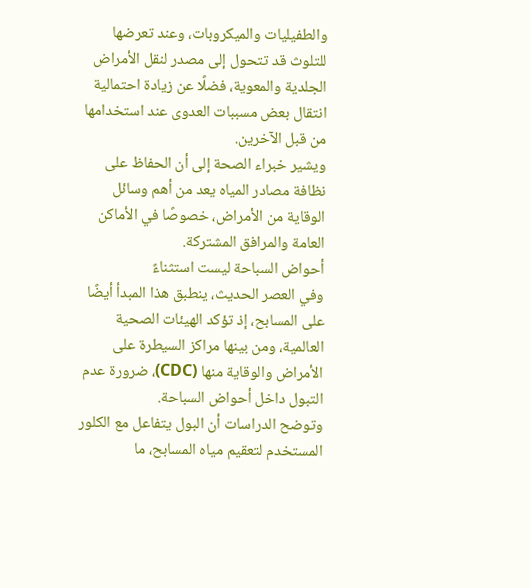والطفيليات والميكروبات، وعند تعرضها للتلوث قد تتحول إلى مصدر لنقل الأمراض الجلدية والمعوية، فضلًا عن زيادة احتمالية انتقال بعض مسببات العدوى عند استخدامها من قبل الآخرين.
ويشير خبراء الصحة إلى أن الحفاظ على نظافة مصادر المياه يعد من أهم وسائل الوقاية من الأمراض، خصوصًا في الأماكن العامة والمرافق المشتركة.
أحواض السباحة ليست استثناءً
وفي العصر الحديث، ينطبق هذا المبدأ أيضًا على المسابح، إذ تؤكد الهيئات الصحية العالمية، ومن بينها مراكز السيطرة على الأمراض والوقاية منها (CDC)، ضرورة عدم التبول داخل أحواض السباحة.
وتوضح الدراسات أن البول يتفاعل مع الكلور المستخدم لتعقيم مياه المسابح، ما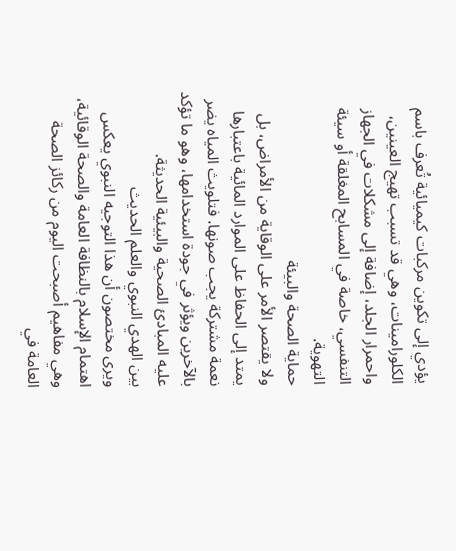يؤدي إلى تكوين مركبات كيميائية تُعرف باسم الكلورامينات، وهي قد تسبب تهيج العينين، واحمرار الجلد، إضافة إلى مشكلات في الجهاز التنفسي، خاصة في المسابح المغلقة أو سيئة التهوية.
حماية الصحة والبيئة
ولا يقتصر الأمر على الوقاية من الأمراض، بل يمتد إلى الحفاظ على الموارد المائية باعتبارها نعمة مشتركة يجب صونها. فتلويث المياه يضر بالآخرين ويؤثر في جودة استخدامها، وهو ما تؤكد عليه المبادئ الصحية والبيئية الحديثة.
بين الهدي النبوي والعلم الحديث
ويرى مختصون أن هذا التوجيه النبوي يعكس اهتمام الإسلام بالنظافة العامة والصحة الوقائية، وهي مفاهيم أصبحت اليوم من ركائز الصحة العامة في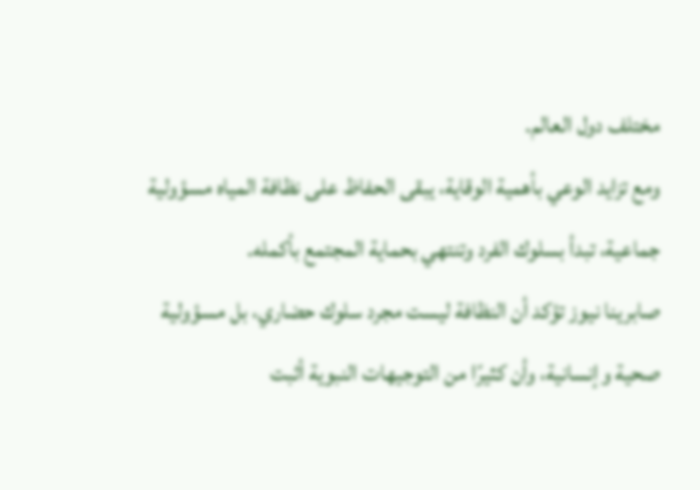مختلف دول العالم.
ومع تزايد الوعي بأهمية الوقاية، يبقى الحفاظ على نظافة المياه مسؤولية جماعية، تبدأ بسلوك الفرد وتنتهي بحماية المجتمع بأكمله.
صابرينا نيوز تؤكد أن النظافة ليست مجرد سلوك حضاري، بل مسؤولية صحية وإنسانية، وأن كثيرًا من التوجيهات النبوية أثبت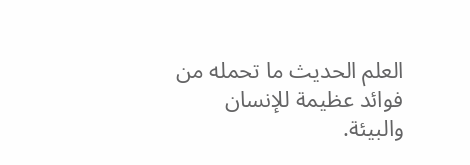العلم الحديث ما تحمله من فوائد عظيمة للإنسان والبيئة.